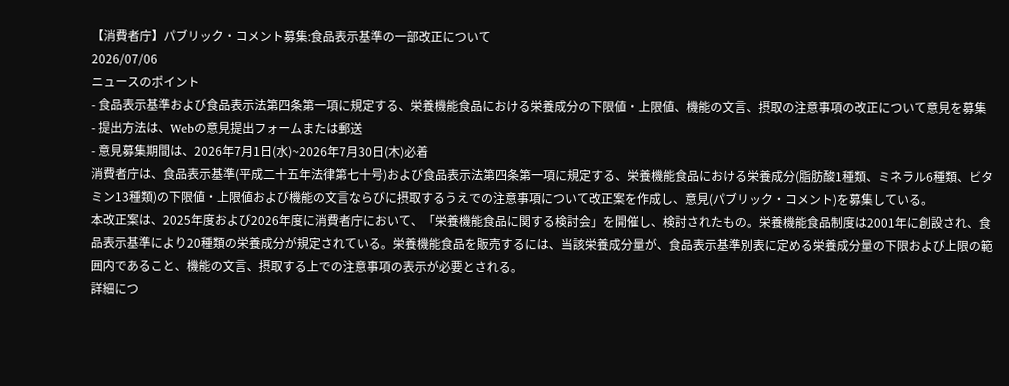【消費者庁】パブリック・コメント募集:食品表示基準の一部改正について
2026/07/06
ニュースのポイント
- 食品表示基準および食品表示法第四条第一項に規定する、栄養機能食品における栄養成分の下限値・上限値、機能の文言、摂取の注意事項の改正について意見を募集
- 提出方法は、Webの意見提出フォームまたは郵送
- 意見募集期間は、2026年7月1日(水)~2026年7月30日(木)必着
消費者庁は、食品表示基準(平成二十五年法律第七十号)および食品表示法第四条第一項に規定する、栄養機能食品における栄養成分(脂肪酸1種類、ミネラル6種類、ビタミン13種類)の下限値・上限値および機能の文言ならびに摂取するうえでの注意事項について改正案を作成し、意見(パブリック・コメント)を募集している。
本改正案は、2025年度および2026年度に消費者庁において、「栄養機能食品に関する検討会」を開催し、検討されたもの。栄養機能食品制度は2001年に創設され、食品表示基準により20種類の栄養成分が規定されている。栄養機能食品を販売するには、当該栄養成分量が、食品表示基準別表に定める栄養成分量の下限および上限の範囲内であること、機能の文言、摂取する上での注意事項の表示が必要とされる。
詳細につ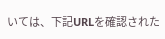いては、下記URLを確認された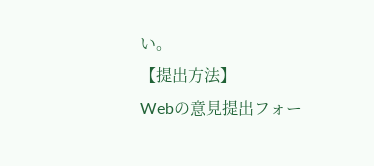い。
【提出方法】
Webの意見提出フォー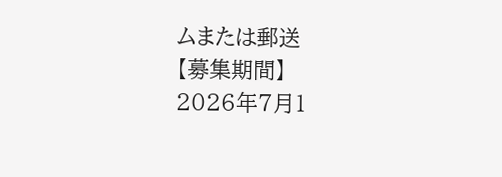ムまたは郵送
【募集期間】
2026年7月1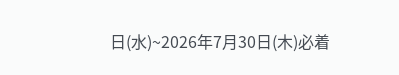日(水)~2026年7月30日(木)必着